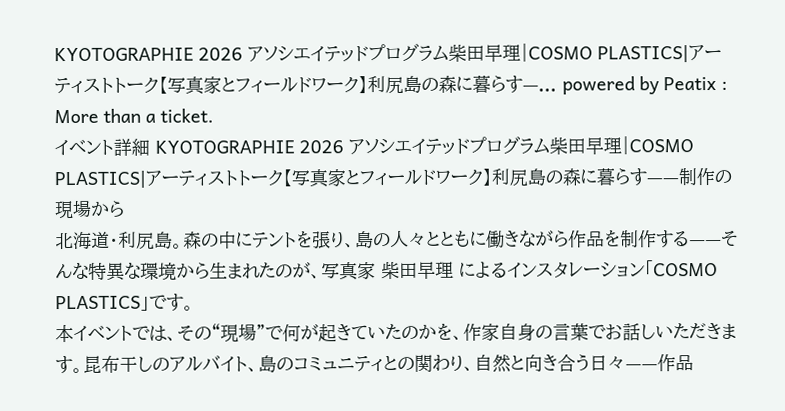KYOTOGRAPHIE 2026 アソシエイテッドプログラム柴田早理|COSMO PLASTICS|アーティストトーク【写真家とフィールドワーク】利尻島の森に暮らす—... powered by Peatix : More than a ticket.
イベント詳細 KYOTOGRAPHIE 2026 アソシエイテッドプログラム柴田早理|COSMO PLASTICS|アーティストトーク【写真家とフィールドワーク】利尻島の森に暮らす——制作の現場から
北海道・利尻島。森の中にテントを張り、島の人々とともに働きながら作品を制作する——そんな特異な環境から生まれたのが、写真家 柴田早理 によるインスタレーション「COSMO PLASTICS」です。
本イベントでは、その“現場”で何が起きていたのかを、作家自身の言葉でお話しいただきます。昆布干しのアルバイト、島のコミュニティとの関わり、自然と向き合う日々——作品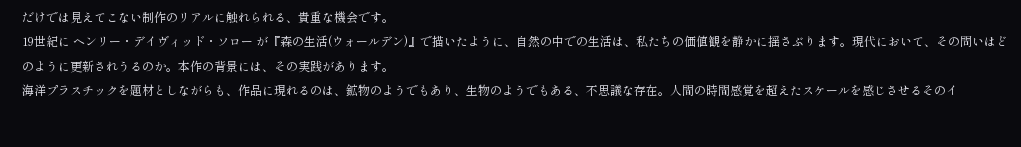だけでは見えてこない制作のリアルに触れられる、貴重な機会です。
19世紀に ヘンリー・デイヴィッド・ソロー が『森の生活(ウォールデン)』で描いたように、自然の中での生活は、私たちの価値観を静かに揺さぶります。現代において、その問いはどのように更新されうるのか。本作の背景には、その実践があります。
海洋プラスチックを題材としながらも、作品に現れるのは、鉱物のようでもあり、生物のようでもある、不思議な存在。人間の時間感覚を超えたスケールを感じさせるそのイ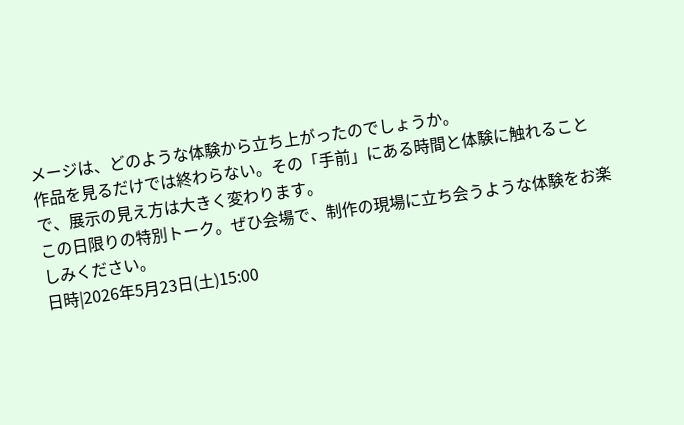メージは、どのような体験から立ち上がったのでしょうか。
作品を見るだけでは終わらない。その「手前」にある時間と体験に触れることで、展示の見え方は大きく変わります。
この日限りの特別トーク。ぜひ会場で、制作の現場に立ち会うような体験をお楽しみください。
日時|2026年5月23日(土)15:00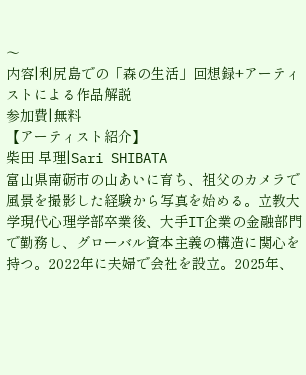〜
内容|利尻島での「森の生活」回想録+アーティストによる作品解説
参加費|無料
【アーティスト紹介】
柴田 早理|Sari SHIBATA
富山県南砺市の山あいに育ち、祖父のカメラで風景を撮影した経験から写真を始める。立教大学現代心理学部卒業後、大手IT企業の金融部門で勤務し、グローバル資本主義の構造に関心を持つ。2022年に夫婦で会社を設立。2025年、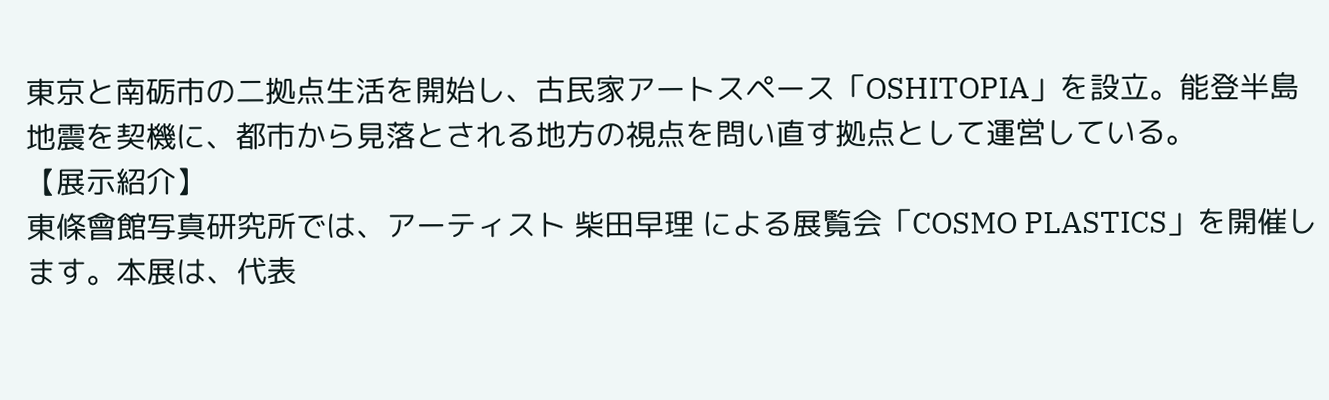東京と南砺市の二拠点生活を開始し、古民家アートスペース「OSHITOPIA」を設立。能登半島地震を契機に、都市から見落とされる地方の視点を問い直す拠点として運営している。
【展示紹介】
東條會館写真研究所では、アーティスト 柴田早理 による展覧会「COSMO PLASTICS」を開催します。本展は、代表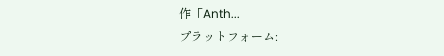作「Anth...
プラットフォーム: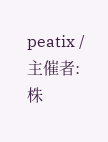peatix / 主催者: 株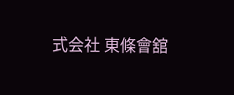式会社 東條會舘